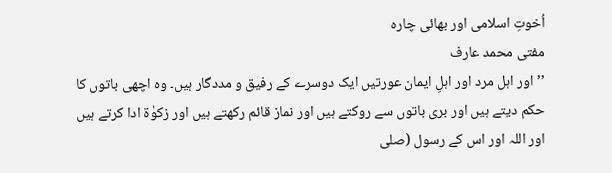اُخوتِ اسلامی اور بھائی چارہ
مفتی محمد عارف
’’اور اہل مرد اور اہلِ ایمان عورتیں ایک دوسرے کے رفیق و مددگار ہیں۔ وہ اچھی باتوں کا حکم دیتے ہیں اور بری باتوں سے روکتے ہیں اور نماز قائم رکھتے ہیں اور زکوٰۃ ادا کرتے ہیں اور اللہ اور اس کے رسول (صلى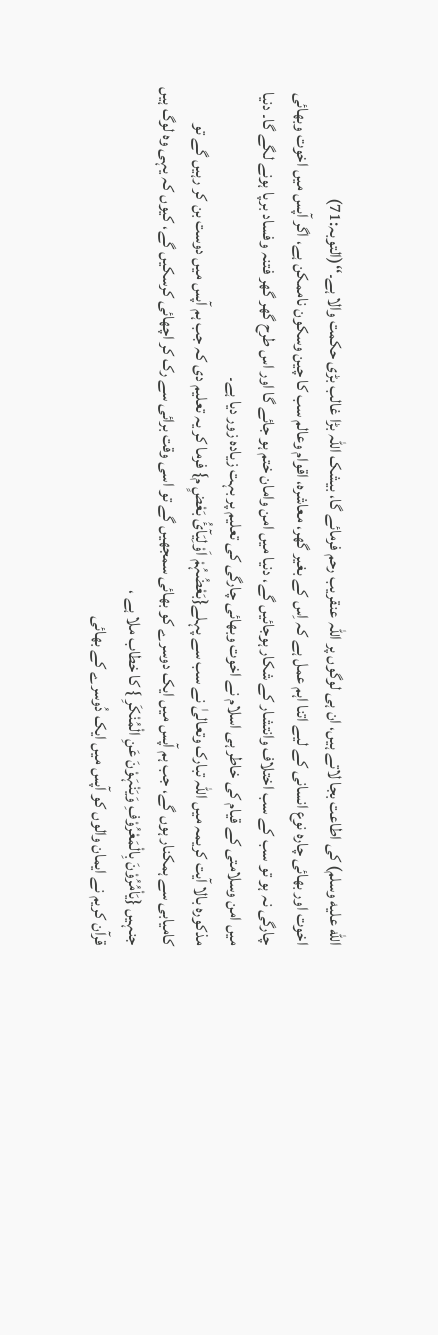الله عليه وسلم) کی اطاعت بجا لاتے ہیں، ان ہی لوگوں پر اللہ عنقریب رحم فرمائے گا، بیشک اللہ بڑا غالب بڑی حکمت والا ہے۔‘‘(التوبہ:71)
اخوت اور بھائی چارہ نوع انسانی کے لیے اتنا اہم عمل ہے کہ اِس کے بغیر گھر، معاشرہ، اقوام وعالم سب کا چین وسکون ناممکن ہے، اگر آپس میں اخوت وبھائی چارگی نہ ہو تو سب کے سب اختلاف وانتشار کے شکار ہوجائیں گے، دنیا میں امن وامان ختم ہو جائے گا اور اس طرح گھر گھر فتنہ وفساد برپا ہونے لگے گا۔ دنیا میں امن وسلامتی کے قیام کی خاطر ہی اسلام نے اخوت وبھائی چارگی کی تعلیم پر بہت زیادہ زور دیا ہے۔
مذکورہ بالا آیت کریمہ میں اللہ تبارک وتعالیٰ نے سب سے پہلے{بَعْضُہُمْ اَوْلِیَآئُ بَعْضٍ م} فرما کر یہ تعلیم دی کہ جب ہم آپس میں دوست بن کر رہیں گے تو کامیابی سے ہمکنار ہوں گے، جب ہم آپس میں ایک دوسرے کو بھائی سمجھیں گے تو اسی وقت برائی سے رک کر اچھائی کرسکیں گے، کیوں کہ یہی وہ لوگ ہیں جنہیں {یَاْمُرُوْنَ بِالْمَعْرُوْفِ وَیَنْہَوْنَ عَنِ الْمُنْکَرِ } کا خطاب ملا ہے ،
قرآن کریم نے ایمان والوں کو آپس میں ایک دُوسرے کے بھائی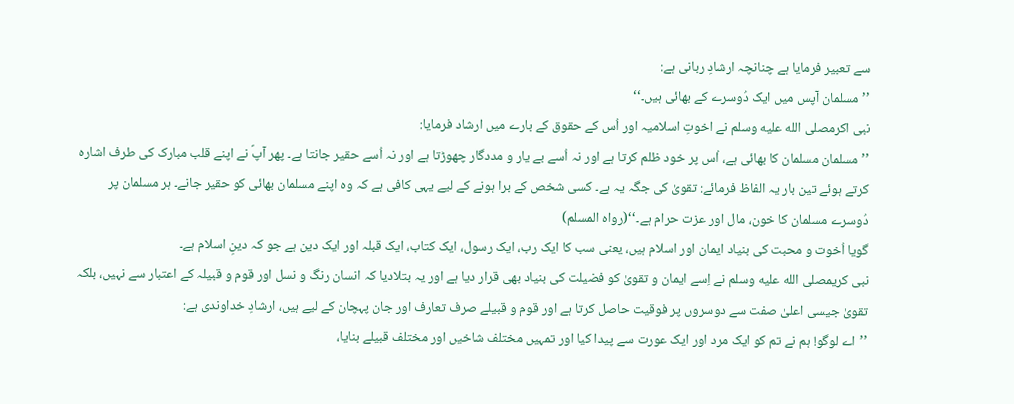سے تعبیر فرمایا ہے چنانچہ ارشادِ ربانی ہے:
’’مسلمان آپس میں ایک دُوسرے کے بھائی ہیں۔‘‘
نبی اکرمصلى الله عليه وسلم نے اخوتِ اسلامیہ اور اُس کے حقوق کے بارے میں ارشاد فرمایا:
’’مسلمان مسلمان کا بھائی ہے، اُس پر خود ظلم کرتا ہے اور نہ اُسے بے یار و مددگار چھوڑتا ہے اور نہ اُسے حقیر جانتا ہے۔ پھر آپؐ نے اپنے قلب مبارک کی طرف اشارہ کرتے ہوئے تین بار یہ الفاظ فرمائے: تقویٰ کی جگہ یہ ہے۔ کسی شخص کے برا ہونے کے لیے یہی کافی ہے کہ وہ اپنے مسلمان بھائی کو حقیر جانے۔ ہر مسلمان پر دُوسرے مسلمان کا خون، مال اور عزت حرام ہے۔‘‘(رواہ المسلم)
گویا اُخوت و محبت کی بنیاد ایمان اور اسلام ہیں، یعنی سب کا ایک رب، ایک رسول، ایک کتاب، ایک قبلہ اور ایک دین ہے جو کہ دینِ اسلام ہے۔
نبی کریمصلى الله عليه وسلم نے اِسے ایمان و تقویٰ کو فضیلت کی بنیاد بھی قرار دیا ہے اور یہ بتلادیا کہ انسان رنگ و نسل اور قوم و قبیلہ کے اعتبار سے نہیں، بلکہ تقویٰ جیسی اعلیٰ صفت سے دوسروں پر فوقیت حاصل کرتا ہے اور قوم و قبیلے صرف تعارف اور جان پہچان کے لیے ہیں، ارشادِ خداوندی ہے:
’’اے لوگو! ہم نے تم کو ایک مرد اور ایک عورت سے پیدا کیا اور تمہیں مختلف شاخیں اور مختلف قبیلے بنایا،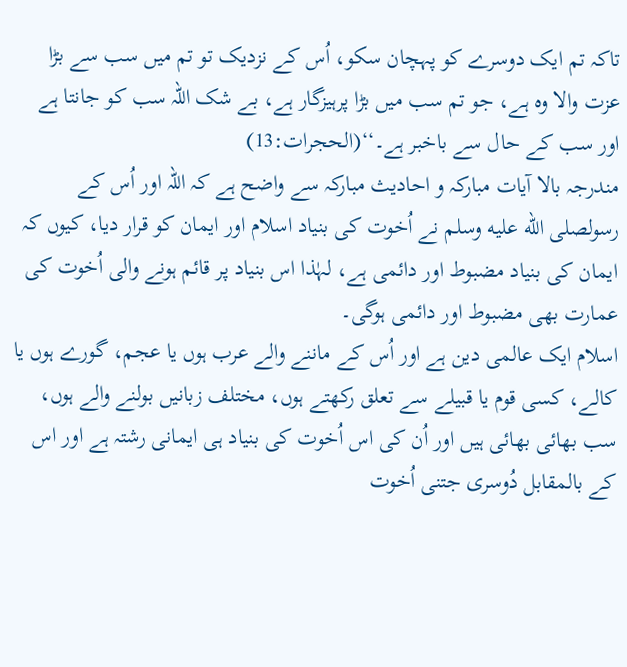تاکہ تم ایک دوسرے کو پہچان سکو، اُس کے نزدیک تو تم میں سب سے بڑا عزت والا وہ ہے، جو تم سب میں بڑا پرہیزگار ہے، بے شک اللہ سب کو جانتا ہے اور سب کے حال سے باخبر ہے۔‘‘(الحجرات:13)
مندرجہ بالا آیات مبارکہ و احادیث مبارکہ سے واضح ہے کہ اللہ اور اُس کے رسولصلى الله عليه وسلم نے اُخوت کی بنیاد اسلام اور ایمان کو قرار دیا، کیوں کہ ایمان کی بنیاد مضبوط اور دائمی ہے، لہٰذا اس بنیاد پر قائم ہونے والی اُخوت کی عمارت بھی مضبوط اور دائمی ہوگی۔
اسلام ایک عالمی دین ہے اور اُس کے ماننے والے عرب ہوں یا عجم، گورے ہوں یا کالے، کسی قوم یا قبیلے سے تعلق رکھتے ہوں، مختلف زبانیں بولنے والے ہوں، سب بھائی بھائی ہیں اور اُن کی اس اُخوت کی بنیاد ہی ایمانی رشتہ ہے اور اس کے بالمقابل دُوسری جتنی اُخوت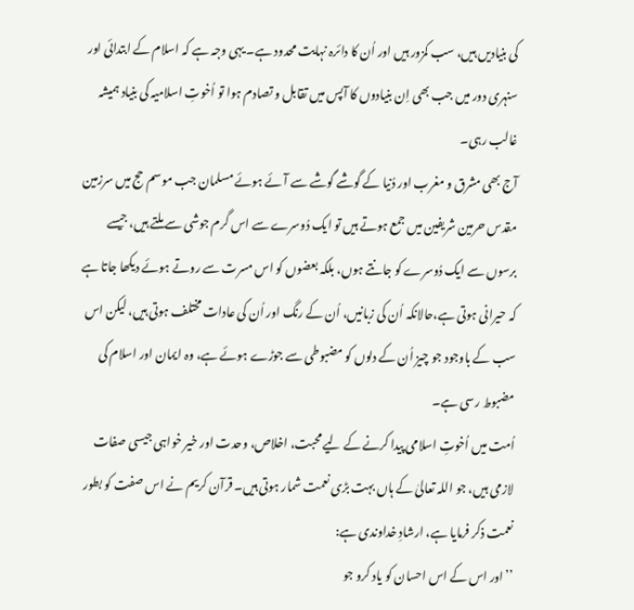کی بنیادیں ہیں، سب کمزور ہیں اور اُن کا دائرہ نہایت محدود ہے۔ یہی وجہ ہے کہ اسلام کے ابتدائی اور سنہری دور میں جب بھی اِن بنیادوں کا آپس میں تقابل و تصادم ہوا تو اُخوتِ اسلامیہ کی بنیاد ہمیشہ غالب رہی۔
آج بھی مشرق و مغرب اور دُنیا کے گوشے گوشے سے آئے ہوئے مسلمان جب موسم حج میں سرزمین مقدس حرمین شریفین میں جمع ہوتے ہیں تو ایک دُوسرے سے اس گرم جوشی سے ملتے ہیں، جیسے برسوں سے ایک دُوسرے کو جانتے ہوں، بلکہ بعضوں کو اس مسرت سے روتے ہوئے دیکھا جاتا ہے کہ حیرانی ہوتی ہے،حالانکہ اُن کی زبانیں، اُن کے رنگ اور اُن کی عادات مختلف ہوتی ہیں، لیکن اس سب کے باوجود جو چیز اُن کے دلوں کو مضبوطی سے جوڑے ہوئے ہے، وہ ایمان اور اسلام کی مضبوط رسی ہے۔
اُمت میں اُخوتِ اسلامی پیدا کرنے کے لیے محبت، اخلاص، وحدت اور خیر خواہی جیسی صفات لازمی ہیں، جو اللہ تعالیٰ کے ہاں بہت بڑی نعمت شمار ہوتی ہیں۔ قرآن کریم نے اس صفت کو بطور نعمت ذکر فرمایا ہے، ارشادِ خداوندی ہے:
’’اور اس کے اس احسان کو یاد کرو جو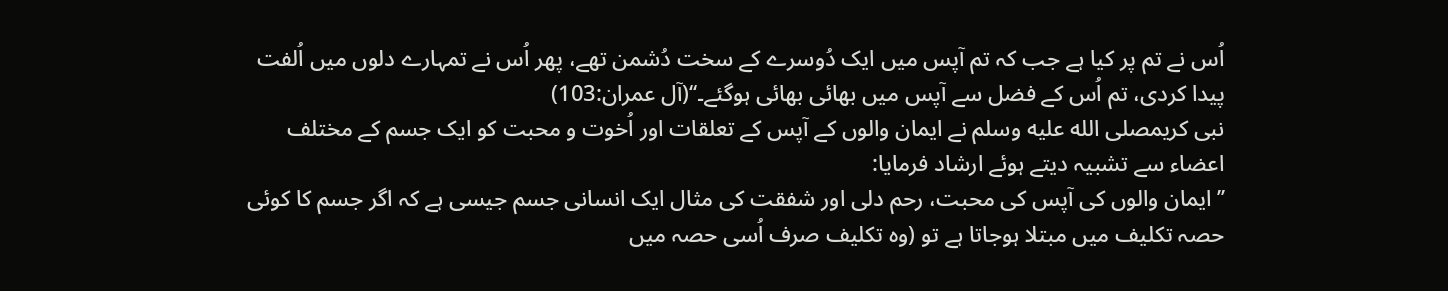اُس نے تم پر کیا ہے جب کہ تم آپس میں ایک دُوسرے کے سخت دُشمن تھے، پھر اُس نے تمہارے دلوں میں اُلفت پیدا کردی، تم اُس کے فضل سے آپس میں بھائی بھائی ہوگئے۔‘‘(آل عمران:103)
نبی کریمصلى الله عليه وسلم نے ایمان والوں کے آپس کے تعلقات اور اُخوت و محبت کو ایک جسم کے مختلف اعضاء سے تشبیہ دیتے ہوئے ارشاد فرمایا:
’’ایمان والوں کی آپس کی محبت، رحم دلی اور شفقت کی مثال ایک انسانی جسم جیسی ہے کہ اگر جسم کا کوئی حصہ تکلیف میں مبتلا ہوجاتا ہے تو (وہ تکلیف صرف اُسی حصہ میں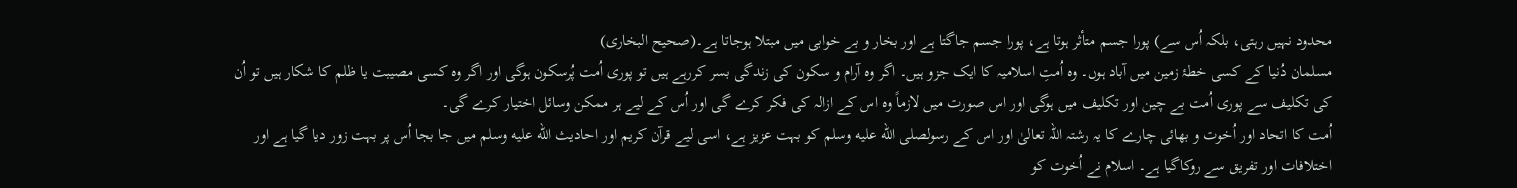محدود نہیں رہتی، بلکہ اُس سے) پورا جسم متأثر ہوتا ہے، پورا جسم جاگتا ہے اور بخار و بے خوابی میں مبتلا ہوجاتا ہے۔(صحیح البخاری)
مسلمان دُنیا کے کسی خطۂ زمین میں آباد ہوں۔ وہ اُمتِ اسلامیہ کا ایک جزو ہیں۔ اگر وہ آرام و سکون کی زندگی بسر کررہے ہیں تو پوری اُمت پُرسکون ہوگی اور اگر وہ کسی مصیبت یا ظلم کا شکار ہیں تو اُن کی تکلیف سے پوری اُمت بے چین اور تکلیف میں ہوگی اور اس صورت میں لازماً وہ اس کے ازالہ کی فکر کرے گی اور اُس کے لیے ہر ممکن وسائل اختیار کرے گی۔
اُمت کا اتحاد اور اُخوت و بھائی چارے کا یہ رشتہ اللہ تعالیٰ اور اس کے رسولصلى الله عليه وسلم کو بہت عزیز ہے، اسی لیے قرآن کریم اور احادیث الله عليه وسلم میں جا بجا اُس پر بہت زور دیا گیا ہے اور اختلافات اور تفریق سے روکاگیا ہے۔ اسلام نے اُخوت کو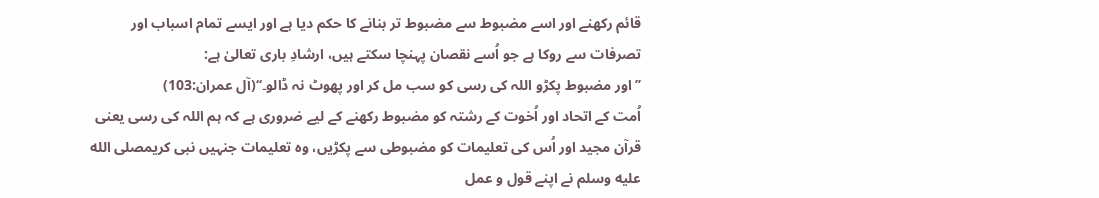قائم رکھنے اور اسے مضبوط سے مضبوط تر بنانے کا حکم دیا ہے اور ایسے تمام اسباب اور تصرفات سے روکا ہے جو اُسے نقصان پہنچا سکتے ہیں، ارشادِ باری تعالیٰ ہے:
’’اور مضبوط پکڑو اللہ کی رسی کو سب مل کر اور پھوٹ نہ ڈالو۔‘‘(آل عمران:103)
اُمت کے اتحاد اور اُخوت کے رشتہ کو مضبوط رکھنے کے لیے ضروری ہے کہ ہم اللہ کی رسی یعنی قرآن مجید اور اُس کی تعلیمات کو مضبوطی سے پکڑیں، وہ تعلیمات جنہیں نبی کریمصلى الله عليه وسلم نے اپنے قول و عمل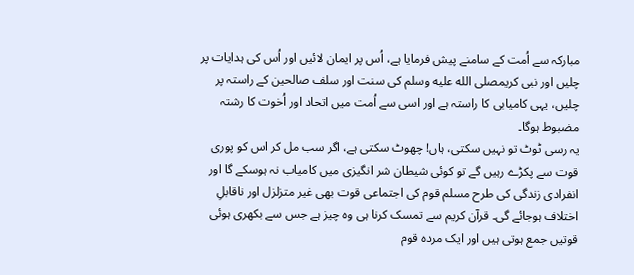مبارکہ سے اُمت کے سامنے پیش فرمایا ہے، اُس پر ایمان لائیں اور اُس کی ہدایات پر چلیں اور نبی کریمصلى الله عليه وسلم کی سنت اور سلف صالحین کے راستہ پر چلیں، یہی کامیابی کا راستہ ہے اور اسی سے اُمت میں اتحاد اور اُخوت کا رشتہ مضبوط ہوگا۔
یہ رسی ٹوٹ تو نہیں سکتی، ہاں! چھوٹ سکتی ہے، اگر سب مل کر اس کو پوری قوت سے پکڑے رہیں گے تو کوئی شیطان شر انگیزی میں کامیاب نہ ہوسکے گا اور انفرادی زندگی کی طرح مسلم قوم کی اجتماعی قوت بھی غیر متزلزل اور ناقابلِ اختلاف ہوجائے گی۔ قرآن کریم سے تمسک کرنا ہی وہ چیز ہے جس سے بکھری ہوئی قوتیں جمع ہوتی ہیں اور ایک مردہ قوم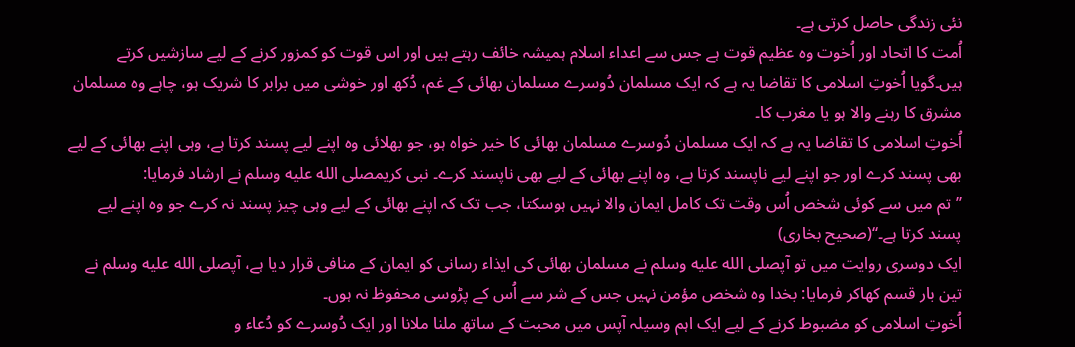نئی زندگی حاصل کرتی ہے۔
اُمت کا اتحاد اور اُخوت وہ عظیم قوت ہے جس سے اعداء اسلام ہمیشہ خائف رہتے ہیں اور اس قوت کو کمزور کرنے کے لیے سازشیں کرتے ہیں۔گویا اُخوتِ اسلامی کا تقاضا یہ ہے کہ ایک مسلمان دُوسرے مسلمان بھائی کے غم، دُکھ اور خوشی میں برابر کا شریک ہو، چاہے وہ مسلمان مشرق کا رہنے والا ہو یا مغرب کا۔
اُخوتِ اسلامی کا تقاضا یہ ہے کہ ایک مسلمان دُوسرے مسلمان بھائی کا خیر خواہ ہو، جو بھلائی وہ اپنے لیے پسند کرتا ہے، وہی اپنے بھائی کے لیے بھی پسند کرے اور جو اپنے لیے ناپسند کرتا ہے، وہ اپنے بھائی کے لیے بھی ناپسند کرے۔ نبی کریمصلى الله عليه وسلم نے ارشاد فرمایا:
’’تم میں سے کوئی شخص اُس وقت تک کامل ایمان والا نہیں ہوسکتا، جب تک کہ اپنے بھائی کے لیے وہی چیز پسند نہ کرے جو وہ اپنے لیے پسند کرتا ہے۔‘‘(صحیح بخاری)
ایک دوسری روایت میں تو آپصلى الله عليه وسلم نے مسلمان بھائی کی ایذاء رسانی کو ایمان کے منافی قرار دیا ہے، آپصلى الله عليه وسلم نے تین بار قسم کھاکر فرمایا: بخدا وہ شخص مؤمن نہیں جس کے شر سے اُس کے پڑوسی محفوظ نہ ہوں۔
اُخوتِ اسلامی کو مضبوط کرنے کے لیے ایک اہم وسیلہ آپس میں محبت کے ساتھ ملنا ملانا اور ایک دُوسرے کو دُعاء و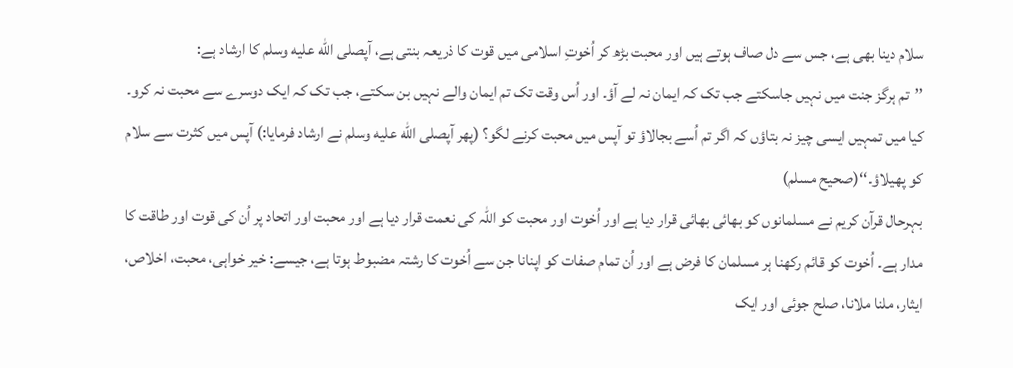سلام دینا بھی ہے، جس سے دل صاف ہوتے ہیں اور محبت بڑھ کر اُخوتِ اسلامی میں قوت کا ذریعہ بنتی ہے، آپصلى الله عليه وسلم کا ارشاد ہے:
’’تم ہرگز جنت میں نہیں جاسکتے جب تک کہ ایمان نہ لے آؤ۔ اور اُس وقت تک تم ایمان والے نہیں بن سکتے، جب تک کہ ایک دوسرے سے محبت نہ کرو۔ کیا میں تمہیں ایسی چیز نہ بتاؤں کہ اگر تم اُسے بجالاؤ تو آپس میں محبت کرنے لگو؟ (پھر آپصلى الله عليه وسلم نے ارشاد فرمایا:) آپس میں کثرت سے سلام کو پھیلاؤ۔‘‘(صحیح مسلم)
بہرحال قرآن کریم نے مسلمانوں کو بھائی بھائی قرار دیا ہے اور اُخوت اور محبت کو اللہ کی نعمت قرار دیا ہے اور محبت اور اتحاد پر اُن کی قوت اور طاقت کا مدار ہے۔ اُخوت کو قائم رکھنا ہر مسلمان کا فرض ہے اور اُن تمام صفات کو اپنانا جن سے اُخوت کا رشتہ مضبوط ہوتا ہے، جیسے: خیر خواہی، محبت، اخلاص، ایثار، ملنا ملانا، صلح جوئی اور ایک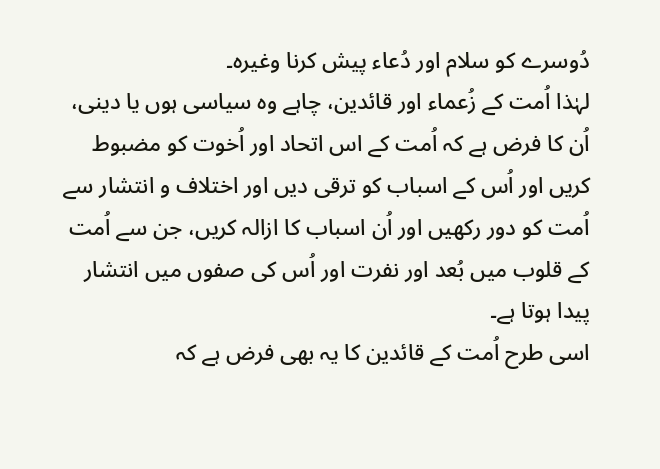دُوسرے کو سلام اور دُعاء پیش کرنا وغیرہ۔
لہٰذا اُمت کے زُعماء اور قائدین، چاہے وہ سیاسی ہوں یا دینی، اُن کا فرض ہے کہ اُمت کے اس اتحاد اور اُخوت کو مضبوط کریں اور اُس کے اسباب کو ترقی دیں اور اختلاف و انتشار سے اُمت کو دور رکھیں اور اُن اسباب کا ازالہ کریں، جن سے اُمت کے قلوب میں بُعد اور نفرت اور اُس کی صفوں میں انتشار پیدا ہوتا ہے۔
اسی طرح اُمت کے قائدین کا یہ بھی فرض ہے کہ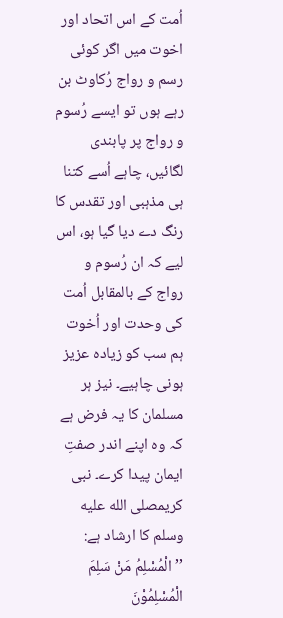اُمت کے اس اتحاد اور اخوت میں اگر کوئی رسم و رواج رُکاوٹ بن رہے ہوں تو ایسے رُسوم و رواج پر پابندی لگائیں، چاہے اُسے کتنا ہی مذہبی اور تقدس کا رنگ دے دیا گیا ہو، اس لیے کہ ان رُسوم و رواج کے بالمقابل اُمت کی وحدت اور اُخوت ہم سب کو زیادہ عزیز ہونی چاہیے۔ نیز ہر مسلمان کا یہ فرض ہے کہ وہ اپنے اندر صفتِ ایمان پیدا کرے۔ نبی کریمصلى الله عليه وسلم کا ارشاد ہے:
’’الْمُسْلِمُ مَنْ سَلِمَ الْمُسْلِمُوْنَ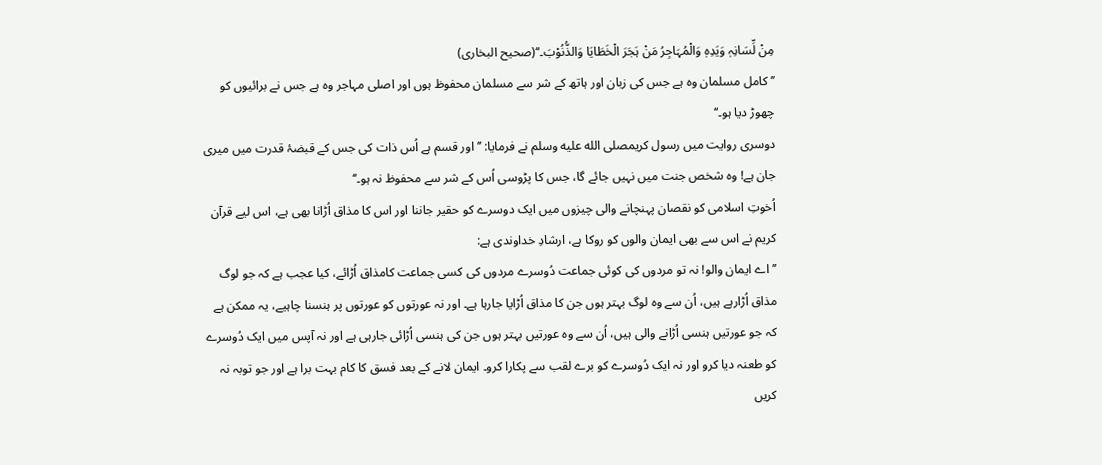مِنْ لِّسَانِہٖ وَیَدِہٖ وَالْمُہَاجِرُ مَنْ ہَجَرَ الْخَطَایَا وَالذُّنُوْبَ۔‘‘(صحیح البخاری)
’’کامل مسلمان وہ ہے جس کی زبان اور ہاتھ کے شر سے مسلمان محفوظ ہوں اور اصلی مہاجر وہ ہے جس نے برائیوں کو چھوڑ دیا ہو۔‘‘
دوسری روایت میں رسول کریمصلى الله عليه وسلم نے فرمایا: ’’ اور قسم ہے اُس ذات کی جس کے قبضۂ قدرت میں میری جان ہے! وہ شخص جنت میں نہیں جائے گا، جس کا پڑوسی اُس کے شر سے محفوظ نہ ہو۔‘‘
اُخوتِ اسلامی کو نقصان پہنچانے والی چیزوں میں ایک دوسرے کو حقیر جاننا اور اس کا مذاق اُڑانا بھی ہے، اس لیے قرآن کریم نے اس سے بھی ایمان والوں کو روکا ہے، ارشادِ خداوندی ہے:
’’اے ایمان والو! نہ تو مردوں کی کوئی جماعت دُوسرے مردوں کی کسی جماعت کامذاق اُڑائے، کیا عجب ہے کہ جو لوگ مذاق اُڑارہے ہیں، اُن سے وہ لوگ بہتر ہوں جن کا مذاق اُڑایا جارہا ہے۔ اور نہ عورتوں کو عورتوں پر ہنسنا چاہیے، یہ ممکن ہے کہ جو عورتیں ہنسی اُڑانے والی ہیں، اُن سے وہ عورتیں بہتر ہوں جن کی ہنسی اُڑائی جارہی ہے اور نہ آپس میں ایک دُوسرے کو طعنہ دیا کرو اور نہ ایک دُوسرے کو برے لقب سے پکارا کرو۔ ایمان لانے کے بعد فسق کا کام بہت برا ہے اور جو توبہ نہ کریں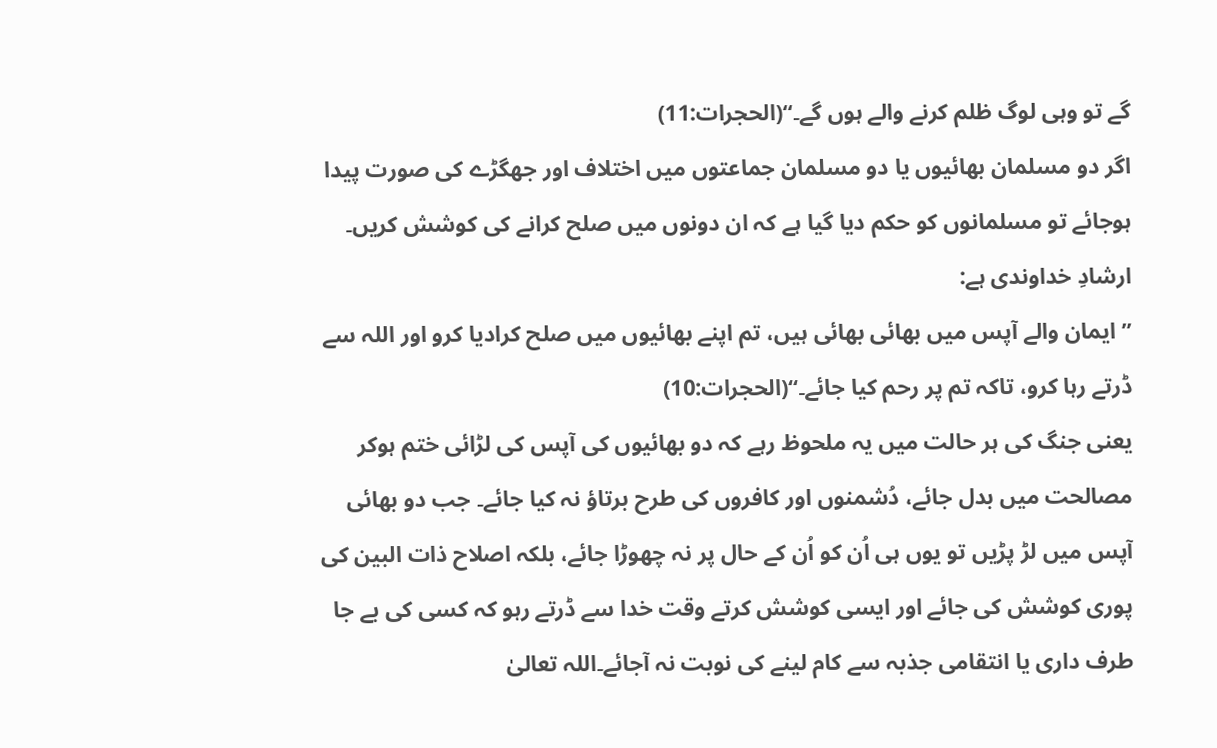گے تو وہی لوگ ظلم کرنے والے ہوں گے۔‘‘(الحجرات:11)
اگر دو مسلمان بھائیوں یا دو مسلمان جماعتوں میں اختلاف اور جھگڑے کی صورت پیدا ہوجائے تو مسلمانوں کو حکم دیا گیا ہے کہ ان دونوں میں صلح کرانے کی کوشش کریں۔ ارشادِ خداوندی ہے:
’’ ایمان والے آپس میں بھائی بھائی ہیں، تم اپنے بھائیوں میں صلح کرادیا کرو اور اللہ سے ڈرتے رہا کرو، تاکہ تم پر رحم کیا جائے۔‘‘(الحجرات:10)
یعنی جنگ کی ہر حالت میں یہ ملحوظ رہے کہ دو بھائیوں کی آپس کی لڑائی ختم ہوکر مصالحت میں بدل جائے، دُشمنوں اور کافروں کی طرح برتاؤ نہ کیا جائے۔ جب دو بھائی آپس میں لڑ پڑیں تو یوں ہی اُن کو اُن کے حال پر نہ چھوڑا جائے، بلکہ اصلاح ذات البین کی پوری کوشش کی جائے اور ایسی کوشش کرتے وقت خدا سے ڈرتے رہو کہ کسی کی بے جا طرف داری یا انتقامی جذبہ سے کام لینے کی نوبت نہ آجائے۔اللہ تعالیٰ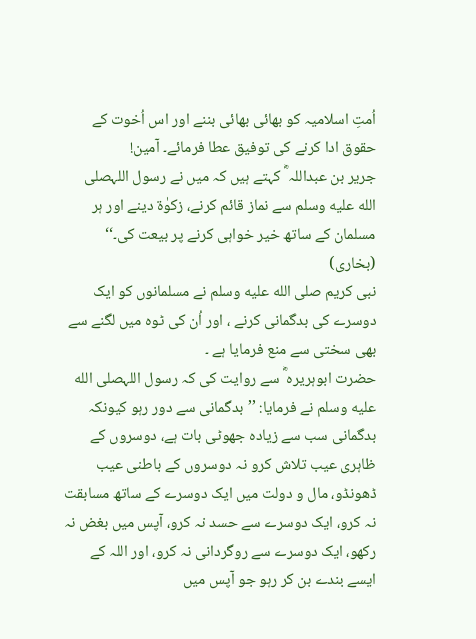اُمتِ اسلامیہ کو بھائی بھائی بننے اور اس اُخوت کے حقوق ادا کرنے کی توفیق عطا فرمائے۔ آمین!
جریر بن عبداللہ ؓ کہتے ہیں کہ میں نے رسول اللہصلى الله عليه وسلم سے نماز قائم کرنے، زکوٰۃ دینے اور ہر مسلمان کے ساتھ خیر خواہی کرنے پر بیعت کی۔‘‘ (بخاری)
نبی کریم صلى الله عليه وسلم نے مسلمانوں کو ایک دوسرے کی بدگمانی کرنے ، اور اُن کی ٹوہ میں لگنے سے بھی سختی سے منع فرمایا ہے ۔
حضرت ابوہریرہ ؓ سے روایت کی کہ رسول اللہصلى الله عليه وسلم نے فرمایا: ’’بدگمانی سے دور رہو کیونکہ بدگمانی سب سے زیادہ جھوٹی بات ہے، دوسروں کے ظاہری عیب تلاش کرو نہ دوسروں کے باطنی عیب ڈھونڈو، مال و دولت میں ایک دوسرے کے ساتھ مسابقت نہ کرو، ایک دوسرے سے حسد نہ کرو، آپس میں بغض نہ رکھو، ایک دوسرے سے روگردانی نہ کرو، اور اللہ کے ایسے بندے بن کر رہو جو آپس میں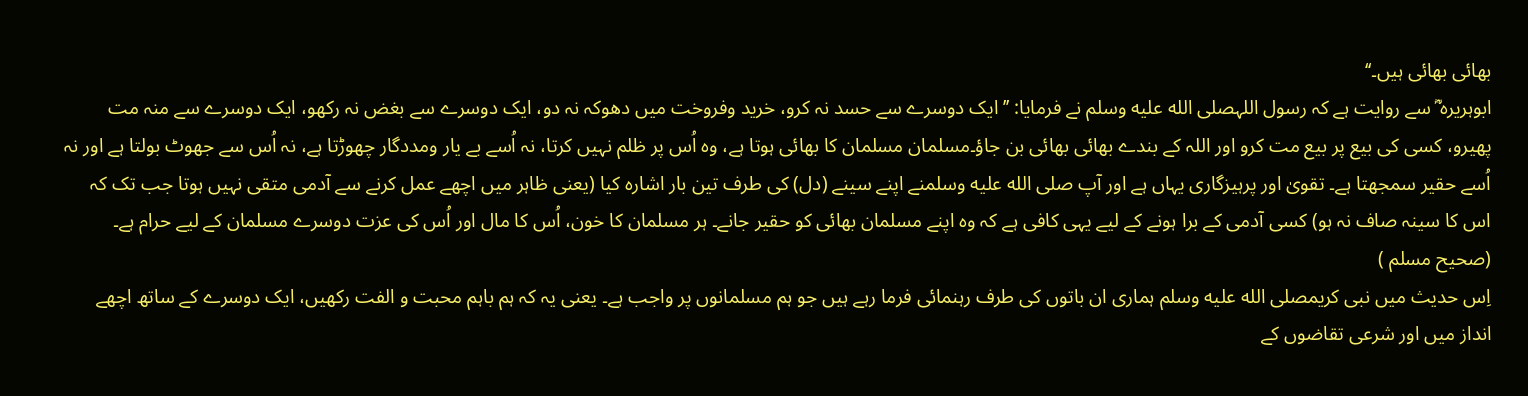بھائی بھائی ہیں۔‘‘
ابوہریرہ ؓ سے روایت ہے کہ رسول اللہصلى الله عليه وسلم نے فرمایا: ’’ایک دوسرے سے حسد نہ کرو، خرید وفروخت میں دھوکہ نہ دو، ایک دوسرے سے بغض نہ رکھو، ایک دوسرے سے منہ مت پھیرو، کسی کی بیع پر بیع مت کرو اور اللہ کے بندے بھائی بھائی بن جاؤ۔مسلمان مسلمان کا بھائی ہوتا ہے، وہ اُس پر ظلم نہیں کرتا، نہ اُسے بے یار ومددگار چھوڑتا ہے، نہ اُس سے جھوٹ بولتا ہے اور نہ اُسے حقیر سمجھتا ہے۔ تقویٰ اور پرہیزگاری یہاں ہے اور آپ صلى الله عليه وسلمنے اپنے سینے (دل) کی طرف تین بار اشارہ کیا (یعنی ظاہر میں اچھے عمل کرنے سے آدمی متقی نہیں ہوتا جب تک کہ اس کا سینہ صاف نہ ہو) کسی آدمی کے برا ہونے کے لیے یہی کافی ہے کہ وہ اپنے مسلمان بھائی کو حقیر جانے۔ ہر مسلمان کا خون، اُس کا مال اور اُس کی عزت دوسرے مسلمان کے لیے حرام ہے۔ (صحیح مسلم )
اِس حدیث میں نبی کریمصلى الله عليه وسلم ہماری ان باتوں کی طرف رہنمائی فرما رہے ہیں جو ہم مسلمانوں پر واجب ہے۔ یعنی یہ کہ ہم باہم محبت و الفت رکھیں، ایک دوسرے کے ساتھ اچھے انداز میں اور شرعی تقاضوں کے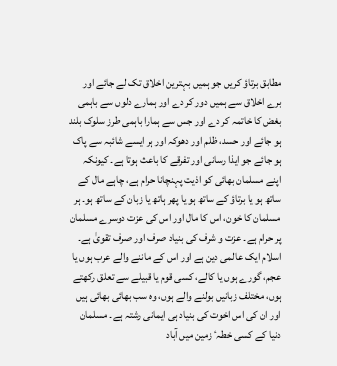مطابق برتاؤ کریں جو ہمیں بہترین اخلاق تک لے جائے اور برے اخلاق سے ہمیں دور کر دے اور ہمارے دلوں سے باہمی بغض کا خاتمہ کر دے اور جس سے ہمارا باہمی طرز سلوک بلند ہو جائے اور حسد، ظلم اور دھوکہ اور ہر ایسے شائبہ سے پاک ہو جائے جو ایذا رسانی اور تفرقے کا باعث ہوتا ہے۔ کیونکہ اپنے مسلمان بھائی کو اذیت پہنچانا حرام ہے، چاہے مال کے ساتھ ہو یا برتاؤ کے ساتھ ہو یا پھر ہاتھ یا زبان کے ساتھ ہو۔ ہر مسلمان کا خون، اس کا مال اور اس کی عزت دوسرے مسلمان پر حرام ہے۔ عزت و شرف کی بنیاد صرف اور صرف تقویٰ ہے۔
اسلام ایک عالمی دین ہے اور اس کے ماننے والے عرب ہوں یا عجم، گورے ہوں یا کالے، کسی قوم یا قبیلے سے تعلق رکھتے ہوں، مختلف زبانیں بولنے والے ہوں، وہ سب بھائی بھائی ہیں اور ان کی اس اخوت کی بنیاد ہی ایمانی رشتہ ہے۔ مسلمان دنیا کے کسی خطہٴ زمین میں آباد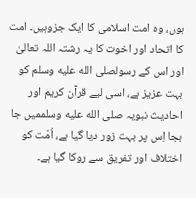ہوں، وہ امت اسلامی کا ایک جزوہیں۔ امت کا اتحاد اور اخوت کا یہ رشتہ اللہ تعالیٰ اور اس کے رسولصلى الله عليه وسلم کو بہت عزیز ہے، اسی لیے قرآن کریم اور احادیث نبویہ صلى الله عليه وسلممیں جا بجا اِس پر بہت زور دیا گیا ہے، اُمّت کو اختلاف اور تفریق سے روکا گیا ہے۔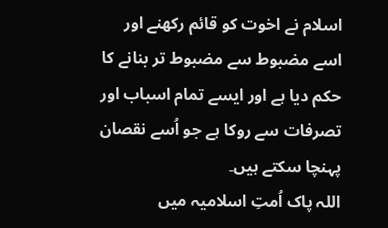اسلام نے اخوت کو قائم رکھنے اور اسے مضبوط سے مضبوط تر بنانے کا حکم دیا ہے اور ایسے تمام اسباب اور تصرفات سے روکا ہے جو اُسے نقصان پہنچا سکتے ہیں۔
اللہ پاک اُمتِ اسلامیہ میں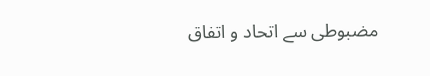مضبوطی سے اتحاد و اتفاق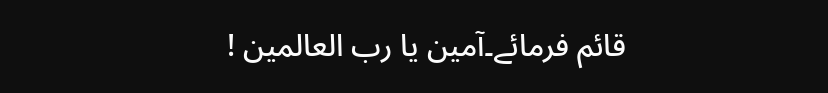قائم فرمائے۔آمین یا رب العالمین !